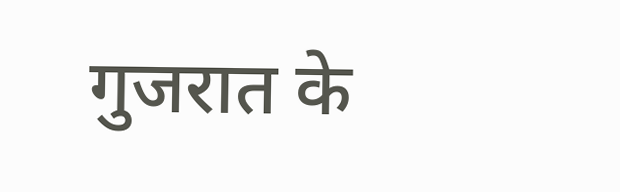गुजरात के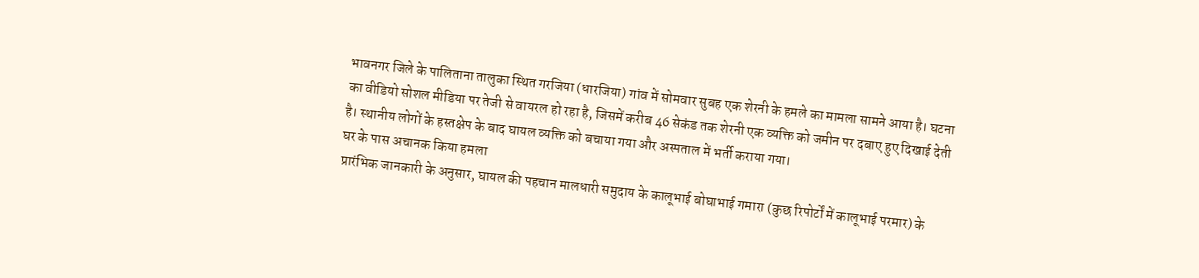भावनगर जिले के पालिताना तालुका स्थित गरजिया (धारजिया) गांव में सोमवार सुबह एक शेरनी के हमले का मामला सामने आया है। घटना का वीडियो सोशल मीडिया पर तेजी से वायरल हो रहा है, जिसमें करीब 46 सेकंड तक शेरनी एक व्यक्ति को जमीन पर दबाए हुए दिखाई देती है। स्थानीय लोगों के हस्तक्षेप के बाद घायल व्यक्ति को बचाया गया और अस्पताल में भर्ती कराया गया।
घर के पास अचानक किया हमला
प्रारंभिक जानकारी के अनुसार, घायल की पहचान मालधारी समुदाय के कालूभाई बोघाभाई गमारा (कुछ रिपोर्टों में कालूभाई परमार) के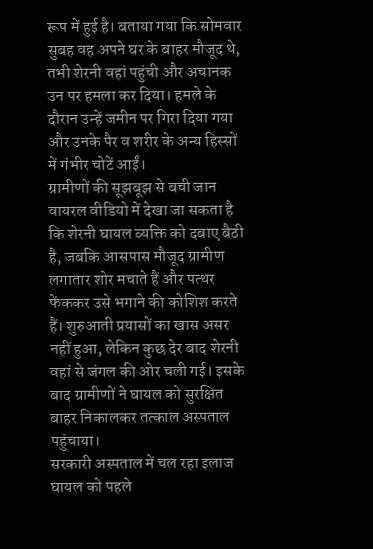रूप में हुई है। बताया गया कि सोमवार सुबह वह अपने घर के बाहर मौजूद थे, तभी शेरनी वहां पहुंची और अचानक उन पर हमला कर दिया। हमले के दौरान उन्हें जमीन पर गिरा दिया गया और उनके पैर व शरीर के अन्य हिस्सों में गंभीर चोटें आईं।
ग्रामीणों की सूझबूझ से बची जान
वायरल वीडियो में देखा जा सकता है कि शेरनी घायल व्यक्ति को दबाए बैठी है, जबकि आसपास मौजूद ग्रामीण लगातार शोर मचाते हैं और पत्थर फेंककर उसे भगाने की कोशिश करते हैं। शुरुआती प्रयासों का खास असर नहीं हुआ, लेकिन कुछ देर बाद शेरनी वहां से जंगल की ओर चली गई। इसके बाद ग्रामीणों ने घायल को सुरक्षित बाहर निकालकर तत्काल अस्पताल पहुंचाया।
सरकारी अस्पताल में चल रहा इलाज
घायल को पहले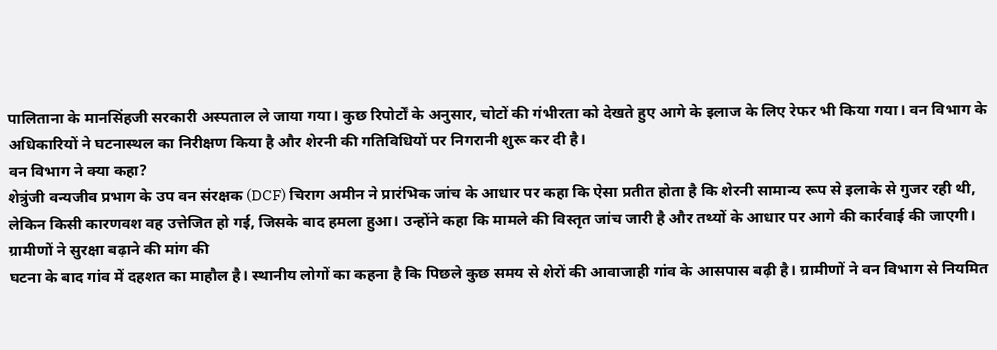पालिताना के मानसिंहजी सरकारी अस्पताल ले जाया गया। कुछ रिपोर्टों के अनुसार, चोटों की गंभीरता को देखते हुए आगे के इलाज के लिए रेफर भी किया गया। वन विभाग के अधिकारियों ने घटनास्थल का निरीक्षण किया है और शेरनी की गतिविधियों पर निगरानी शुरू कर दी है।
वन विभाग ने क्या कहा?
शेत्रुंजी वन्यजीव प्रभाग के उप वन संरक्षक (DCF) चिराग अमीन ने प्रारंभिक जांच के आधार पर कहा कि ऐसा प्रतीत होता है कि शेरनी सामान्य रूप से इलाके से गुजर रही थी, लेकिन किसी कारणवश वह उत्तेजित हो गई, जिसके बाद हमला हुआ। उन्होंने कहा कि मामले की विस्तृत जांच जारी है और तथ्यों के आधार पर आगे की कार्रवाई की जाएगी।
ग्रामीणों ने सुरक्षा बढ़ाने की मांग की
घटना के बाद गांव में दहशत का माहौल है। स्थानीय लोगों का कहना है कि पिछले कुछ समय से शेरों की आवाजाही गांव के आसपास बढ़ी है। ग्रामीणों ने वन विभाग से नियमित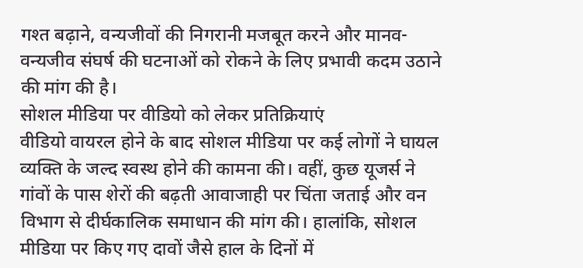गश्त बढ़ाने, वन्यजीवों की निगरानी मजबूत करने और मानव-वन्यजीव संघर्ष की घटनाओं को रोकने के लिए प्रभावी कदम उठाने की मांग की है।
सोशल मीडिया पर वीडियो को लेकर प्रतिक्रियाएं
वीडियो वायरल होने के बाद सोशल मीडिया पर कई लोगों ने घायल व्यक्ति के जल्द स्वस्थ होने की कामना की। वहीं, कुछ यूजर्स ने गांवों के पास शेरों की बढ़ती आवाजाही पर चिंता जताई और वन विभाग से दीर्घकालिक समाधान की मांग की। हालांकि, सोशल मीडिया पर किए गए दावों जैसे हाल के दिनों में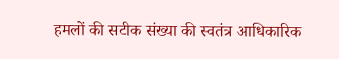हमलों की सटीक संख्या की स्वतंत्र आधिकारिक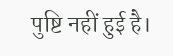पुष्टि नहीं हुई है।